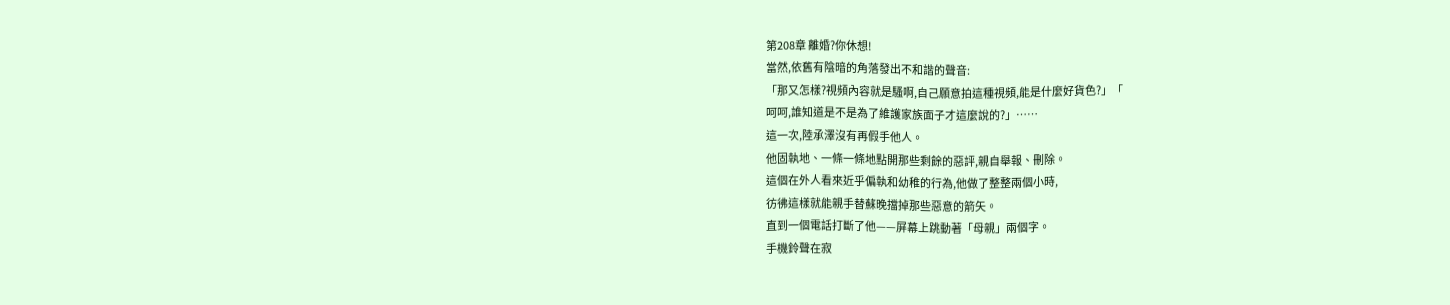第208章 離婚?你休想!
當然,依舊有陰暗的角落發出不和諧的聲音:
「那又怎樣?視頻內容就是騷啊,自己願意拍這種視頻,能是什麼好貨色?」「
呵呵,誰知道是不是為了維護家族面子才這麼說的?」……
這一次,陸承澤沒有再假手他人。
他固執地、一條一條地點開那些剩餘的惡評,親自舉報、刪除。
這個在外人看來近乎偏執和幼稚的行為,他做了整整兩個小時,
彷彿這樣就能親手替蘇晚擋掉那些惡意的箭矢。
直到一個電話打斷了他——屏幕上跳動著「母親」兩個字。
手機鈴聲在寂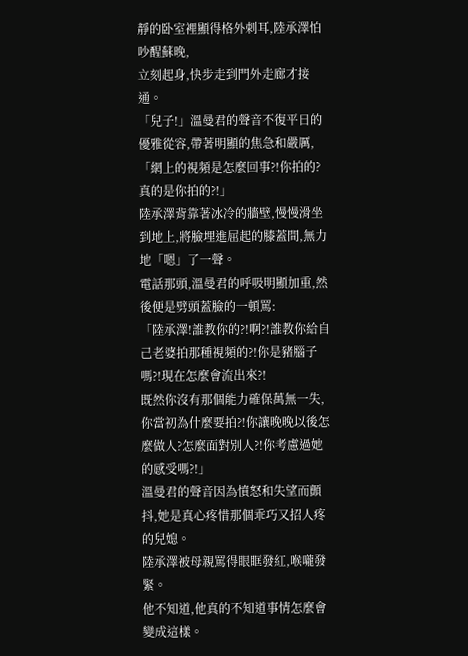靜的卧室裡顯得格外刺耳,陸承澤怕吵醒蘇晚,
立刻起身,快步走到門外走廊才接通。
「兒子!」溫曼君的聲音不復平日的優雅從容,帶著明顯的焦急和嚴厲,
「網上的視頻是怎麼回事?!你拍的?真的是你拍的?!」
陸承澤背靠著冰冷的牆壁,慢慢滑坐到地上,將臉埋進屈起的膝蓋間,無力地「嗯」了一聲。
電話那頭,溫曼君的呼吸明顯加重,然後便是劈頭蓋臉的一頓罵:
「陸承澤!誰教你的?!啊?!誰教你給自己老婆拍那種視頻的?!你是豬腦子嗎?!現在怎麼會流出來?!
既然你沒有那個能力確保萬無一失,你當初為什麼要拍?!你讓晚晚以後怎麼做人?怎麼面對別人?!你考慮過她的感受嗎?!」
溫曼君的聲音因為憤怒和失望而顫抖,她是真心疼惜那個乖巧又招人疼的兒媳。
陸承澤被母親罵得眼眶發紅,喉嚨發緊。
他不知道,他真的不知道事情怎麼會變成這樣。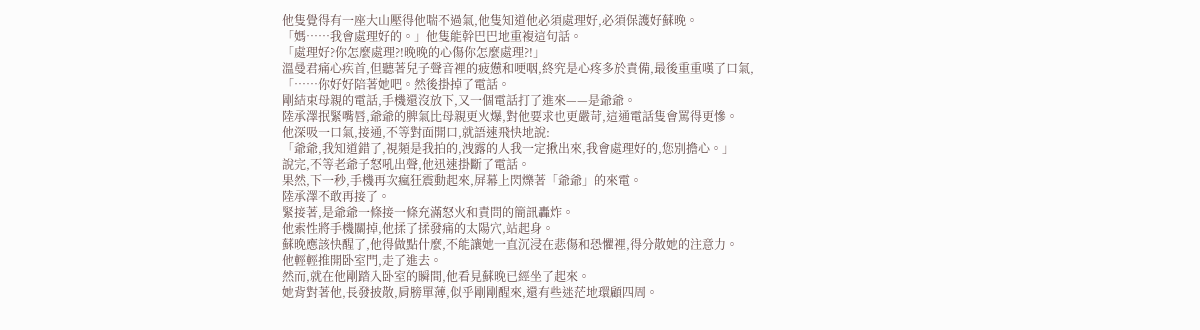他隻覺得有一座大山壓得他喘不過氣,他隻知道他必須處理好,必須保護好蘇晚。
「媽……我會處理好的。」他隻能幹巴巴地重複這句話。
「處理好?你怎麼處理?!晚晚的心傷你怎麼處理?!」
溫曼君痛心疾首,但聽著兒子聲音裡的疲憊和哽咽,終究是心疼多於責備,最後重重嘆了口氣,
「……你好好陪著她吧。然後掛掉了電話。
剛結束母親的電話,手機還沒放下,又一個電話打了進來——是爺爺。
陸承澤抿緊嘴唇,爺爺的脾氣比母親更火爆,對他要求也更嚴苛,這通電話隻會罵得更慘。
他深吸一口氣,接通,不等對面開口,就語速飛快地說:
「爺爺,我知道錯了,視頻是我拍的,洩露的人我一定揪出來,我會處理好的,您別擔心。」
說完,不等老爺子怒吼出聲,他迅速掛斷了電話。
果然,下一秒,手機再次瘋狂震動起來,屏幕上閃爍著「爺爺」的來電。
陸承澤不敢再接了。
緊接著,是爺爺一條接一條充滿怒火和責問的簡訊轟炸。
他索性將手機關掉,他揉了揉發痛的太陽穴,站起身。
蘇晚應該快醒了,他得做點什麼,不能讓她一直沉浸在悲傷和恐懼裡,得分散她的注意力。
他輕輕推開卧室門,走了進去。
然而,就在他剛踏入卧室的瞬間,他看見蘇晚已經坐了起來。
她背對著他,長發披散,肩膀單薄,似乎剛剛醒來,還有些迷茫地環顧四周。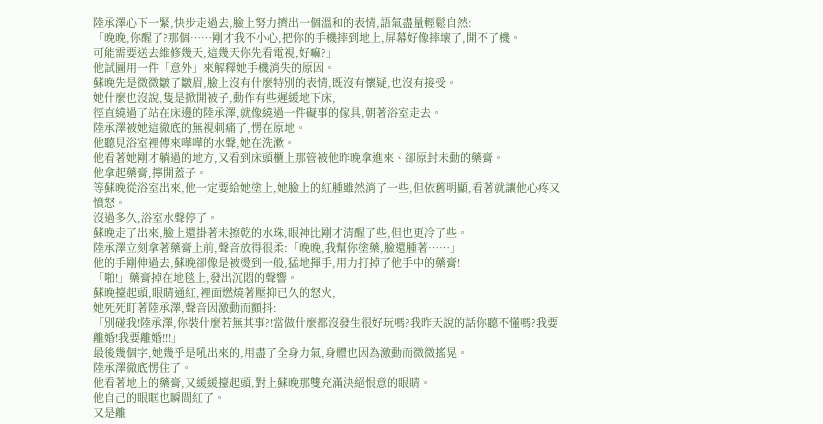陸承澤心下一緊,快步走過去,臉上努力擠出一個溫和的表情,語氣盡量輕鬆自然:
「晚晚,你醒了?那個……剛才我不小心,把你的手機摔到地上,屏幕好像摔壞了,開不了機。
可能需要送去維修幾天,這幾天你先看電視,好嘛?」
他試圖用一件「意外」來解釋她手機消失的原因。
蘇晚先是微微皺了皺眉,臉上沒有什麼特別的表情,既沒有懷疑,也沒有接受。
她什麼也沒說,隻是掀開被子,動作有些遲緩地下床,
徑直繞過了站在床邊的陸承澤,就像繞過一件礙事的傢具,朝著浴室走去。
陸承澤被她這徹底的無視刺痛了,愣在原地。
他聽見浴室裡傳來嘩嘩的水聲,她在洗漱。
他看著她剛才躺過的地方,又看到床頭櫃上那管被他昨晚拿進來、卻原封未動的藥膏。
他拿起藥膏,擰開蓋子。
等蘇晚從浴室出來,他一定要給她塗上,她臉上的紅腫雖然消了一些,但依舊明顯,看著就讓他心疼又憤怒。
沒過多久,浴室水聲停了。
蘇晚走了出來,臉上還掛著未擦乾的水珠,眼神比剛才清醒了些,但也更冷了些。
陸承澤立刻拿著藥膏上前,聲音放得很柔:「晚晚,我幫你塗藥,臉還腫著……」
他的手剛伸過去,蘇晚卻像是被燙到一般,猛地揮手,用力打掉了他手中的藥膏!
「啪!」藥膏掉在地毯上,發出沉悶的聲響。
蘇晚擡起頭,眼睛通紅,裡面燃燒著壓抑已久的怒火,
她死死盯著陸承澤,聲音因激動而顫抖:
「別碰我!陸承澤,你裝什麼若無其事?!當做什麼都沒發生很好玩嗎?我昨天說的話你聽不懂嗎?我要離婚!我要離婚!!!」
最後幾個字,她幾乎是吼出來的,用盡了全身力氣,身體也因為激動而微微搖晃。
陸承澤徹底愣住了。
他看著地上的藥膏,又緩緩擡起頭,對上蘇晚那雙充滿決絕恨意的眼睛。
他自己的眼眶也瞬間紅了。
又是離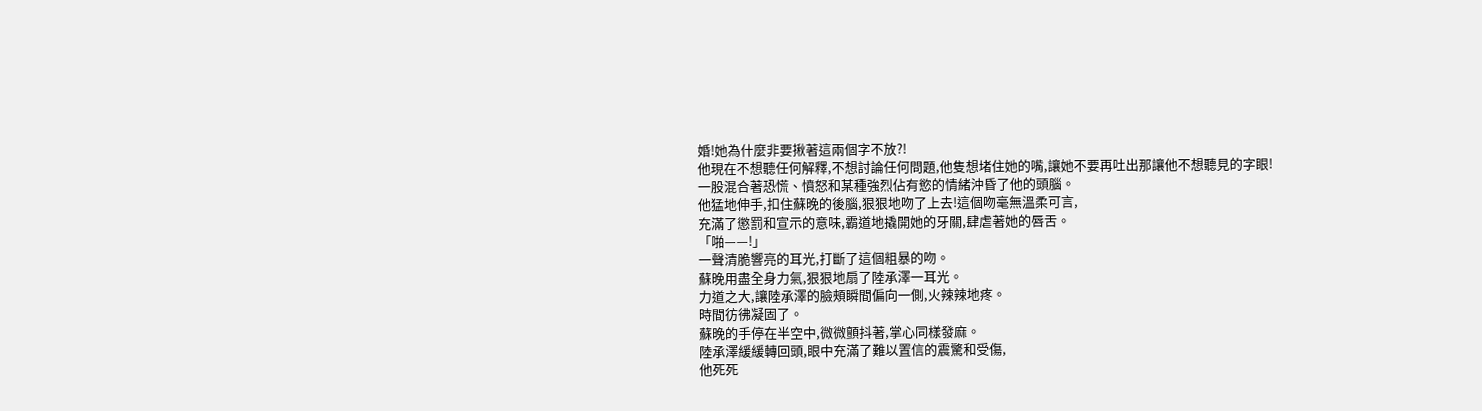婚!她為什麼非要揪著這兩個字不放?!
他現在不想聽任何解釋,不想討論任何問題,他隻想堵住她的嘴,讓她不要再吐出那讓他不想聽見的字眼!
一股混合著恐慌、憤怒和某種強烈佔有慾的情緒沖昏了他的頭腦。
他猛地伸手,扣住蘇晚的後腦,狠狠地吻了上去!這個吻毫無溫柔可言,
充滿了懲罰和宣示的意味,霸道地撬開她的牙關,肆虐著她的唇舌。
「啪——!」
一聲清脆響亮的耳光,打斷了這個粗暴的吻。
蘇晚用盡全身力氣,狠狠地扇了陸承澤一耳光。
力道之大,讓陸承澤的臉頰瞬間偏向一側,火辣辣地疼。
時間彷彿凝固了。
蘇晚的手停在半空中,微微顫抖著,掌心同樣發麻。
陸承澤緩緩轉回頭,眼中充滿了難以置信的震驚和受傷,
他死死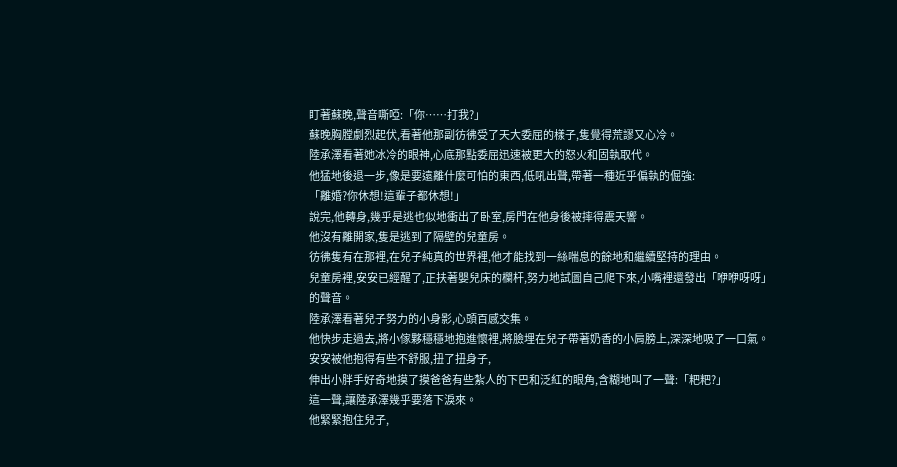盯著蘇晚,聲音嘶啞:「你……打我?」
蘇晚胸膛劇烈起伏,看著他那副彷彿受了天大委屈的樣子,隻覺得荒謬又心冷。
陸承澤看著她冰冷的眼神,心底那點委屈迅速被更大的怒火和固執取代。
他猛地後退一步,像是要遠離什麼可怕的東西,低吼出聲,帶著一種近乎偏執的倔強:
「離婚?你休想!這輩子都休想!」
說完,他轉身,幾乎是逃也似地衝出了卧室,房門在他身後被摔得震天響。
他沒有離開家,隻是逃到了隔壁的兒童房。
彷彿隻有在那裡,在兒子純真的世界裡,他才能找到一絲喘息的餘地和繼續堅持的理由。
兒童房裡,安安已經醒了,正扶著嬰兒床的欄杆,努力地試圖自己爬下來,小嘴裡還發出「咿咿呀呀」的聲音。
陸承澤看著兒子努力的小身影,心頭百感交集。
他快步走過去,將小傢夥穩穩地抱進懷裡,將臉埋在兒子帶著奶香的小肩膀上,深深地吸了一口氣。
安安被他抱得有些不舒服,扭了扭身子,
伸出小胖手好奇地摸了摸爸爸有些紮人的下巴和泛紅的眼角,含糊地叫了一聲:「粑粑?」
這一聲,讓陸承澤幾乎要落下淚來。
他緊緊抱住兒子,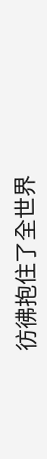彷彿抱住了全世界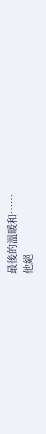最後的溫暖和……
他絕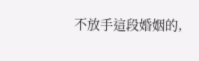不放手這段婚姻的,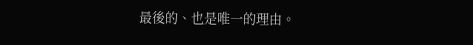最後的、也是唯一的理由。